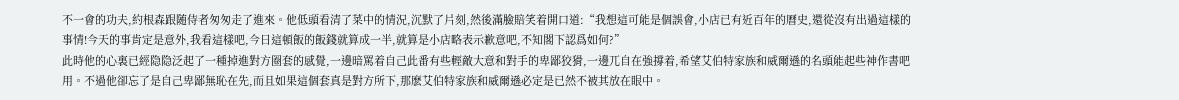不一會的功夫,約根森跟随侍者匆匆走了進來。他低頭看清了菜中的情況,沉默了片刻,然後滿臉賠笑着開口道:“我想這可能是個誤會,小店已有近百年的曆史,還從沒有出過這樣的事情!今天的事肯定是意外,我看這樣吧,今日這頓飯的飯錢就算成一半,就算是小店略表示歉意吧,不知閣下認爲如何?”
此時他的心裏已經隐隐泛起了一種掉進對方圈套的感覺,一邊暗罵着自己此番有些輕敵大意和對手的卑鄙狡猾,一邊兀自在強撐着,希望艾伯特家族和威爾遜的名頭能起些神作書吧用。不過他卻忘了是自己卑鄙無恥在先,而且如果這個套真是對方所下,那麽艾伯特家族和威爾遜必定是已然不被其放在眼中。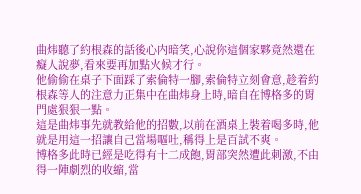曲炜聽了約根森的話後心内暗笑,心說你這個家夥竟然還在癡人說夢,看來要再加點火候才行。
他偷偷在桌子下面踩了索倫特一腳,索倫特立刻會意,趁着約根森等人的注意力正集中在曲炜身上時,暗自在博格多的胃門處狠狠一點。
這是曲炜事先就教給他的招數,以前在酒桌上裝着喝多時,他就是用這一招讓自己當場嘔吐,稱得上是百試不爽。
博格多此時已經是吃得有十二成飽,胃部突然遭此刺激,不由得一陣劇烈的收縮,當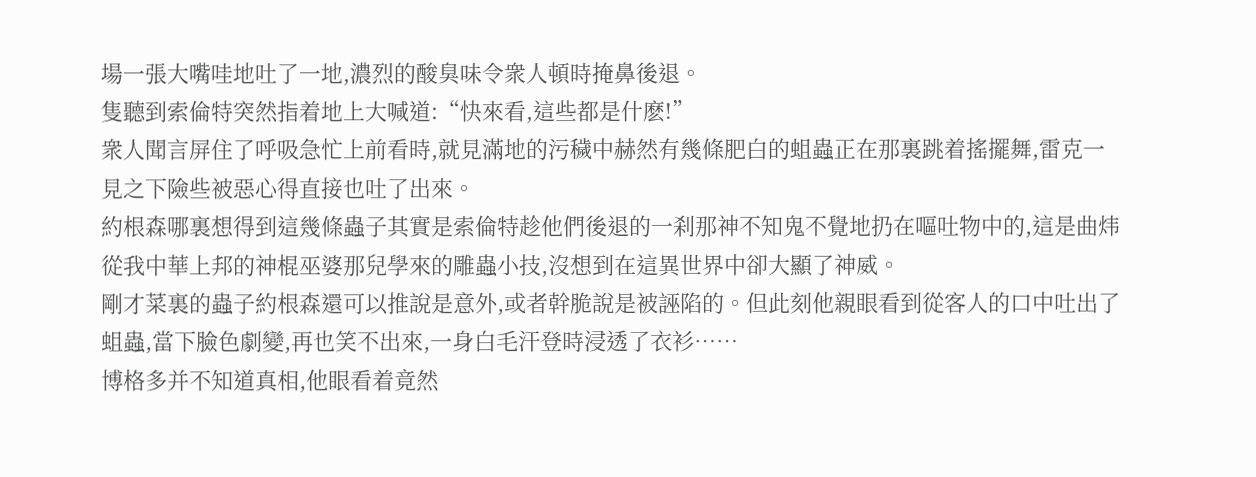場一張大嘴哇地吐了一地,濃烈的酸臭味令衆人頓時掩鼻後退。
隻聽到索倫特突然指着地上大喊道:“快來看,這些都是什麽!”
衆人聞言屏住了呼吸急忙上前看時,就見滿地的污穢中赫然有幾條肥白的蛆蟲正在那裏跳着搖擺舞,雷克一見之下險些被惡心得直接也吐了出來。
約根森哪裏想得到這幾條蟲子其實是索倫特趁他們後退的一刹那神不知鬼不覺地扔在嘔吐物中的,這是曲炜從我中華上邦的神棍巫婆那兒學來的雕蟲小技,沒想到在這異世界中卻大顯了神威。
剛才菜裏的蟲子約根森還可以推說是意外,或者幹脆說是被誣陷的。但此刻他親眼看到從客人的口中吐出了蛆蟲,當下臉色劇變,再也笑不出來,一身白毛汗登時浸透了衣衫……
博格多并不知道真相,他眼看着竟然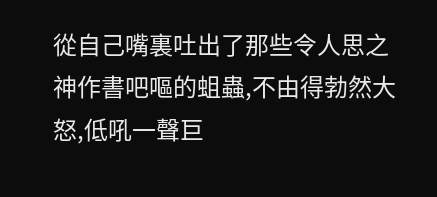從自己嘴裏吐出了那些令人思之神作書吧嘔的蛆蟲,不由得勃然大怒,低吼一聲巨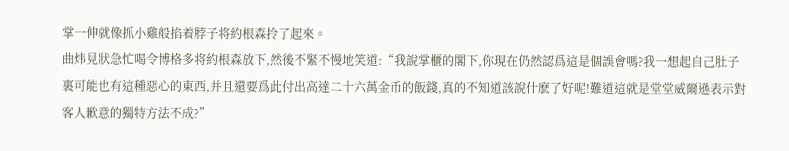掌一伸就像抓小雞般掐着脖子将約根森拎了起來。
曲炜見狀急忙喝令博格多将約根森放下,然後不緊不慢地笑道:“我說掌櫃的閣下,你現在仍然認爲這是個誤會嗎?我一想起自己肚子裏可能也有這種惡心的東西,并且還要爲此付出高達二十六萬金币的飯錢,真的不知道該說什麽了好呢!難道這就是堂堂威爾遜表示對客人歉意的獨特方法不成?”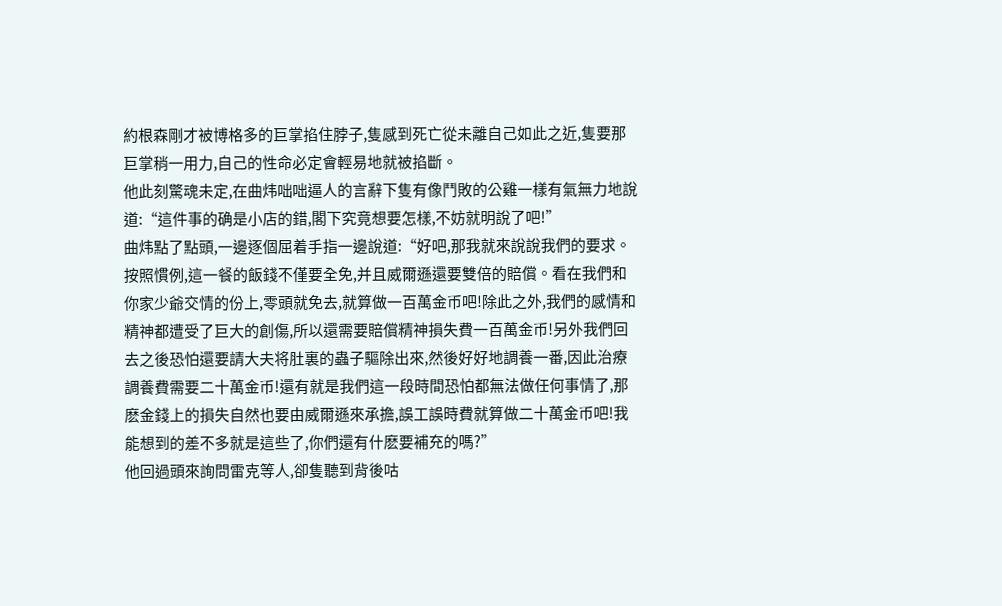約根森剛才被博格多的巨掌掐住脖子,隻感到死亡從未離自己如此之近,隻要那巨掌稍一用力,自己的性命必定會輕易地就被掐斷。
他此刻驚魂未定,在曲炜咄咄逼人的言辭下隻有像鬥敗的公雞一樣有氣無力地說道:“這件事的确是小店的錯,閣下究竟想要怎樣,不妨就明說了吧!”
曲炜點了點頭,一邊逐個屈着手指一邊說道:“好吧,那我就來說說我們的要求。按照慣例,這一餐的飯錢不僅要全免,并且威爾遜還要雙倍的賠償。看在我們和你家少爺交情的份上,零頭就免去,就算做一百萬金币吧!除此之外,我們的感情和精神都遭受了巨大的創傷,所以還需要賠償精神損失費一百萬金币!另外我們回去之後恐怕還要請大夫将肚裏的蟲子驅除出來,然後好好地調養一番,因此治療調養費需要二十萬金币!還有就是我們這一段時間恐怕都無法做任何事情了,那麽金錢上的損失自然也要由威爾遜來承擔,誤工誤時費就算做二十萬金币吧!我能想到的差不多就是這些了,你們還有什麽要補充的嗎?”
他回過頭來詢問雷克等人,卻隻聽到背後咕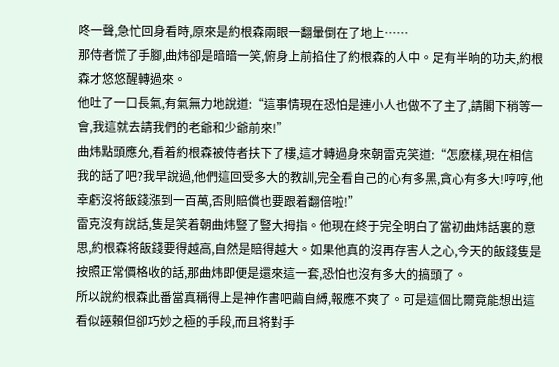咚一聲,急忙回身看時,原來是約根森兩眼一翻暈倒在了地上……
那侍者慌了手腳,曲炜卻是暗暗一笑,俯身上前掐住了約根森的人中。足有半晌的功夫,約根森才悠悠醒轉過來。
他吐了一口長氣,有氣無力地說道:“這事情現在恐怕是連小人也做不了主了,請閣下稍等一會,我這就去請我們的老爺和少爺前來!”
曲炜點頭應允,看着約根森被侍者扶下了樓,這才轉過身來朝雷克笑道:“怎麽樣,現在相信我的話了吧?我早說過,他們這回受多大的教訓,完全看自己的心有多黑,貪心有多大!哼哼,他幸虧沒将飯錢漲到一百萬,否則賠償也要跟着翻倍啦!”
雷克沒有說話,隻是笑着朝曲炜豎了豎大拇指。他現在終于完全明白了當初曲炜話裏的意思,約根森将飯錢要得越高,自然是賠得越大。如果他真的沒再存害人之心,今天的飯錢隻是按照正常價格收的話,那曲炜即便是還來這一套,恐怕也沒有多大的搞頭了。
所以說約根森此番當真稱得上是神作書吧繭自縛,報應不爽了。可是這個比爾竟能想出這看似誣賴但卻巧妙之極的手段,而且将對手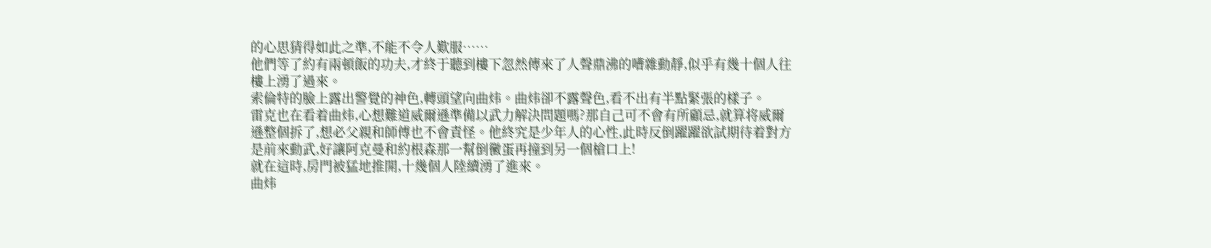的心思猜得如此之準,不能不令人歎服……
他們等了約有兩頓飯的功夫,才終于聽到樓下忽然傳來了人聲鼎沸的嘈雜動靜,似乎有幾十個人往樓上湧了過來。
索倫特的臉上露出警覺的神色,轉頭望向曲炜。曲炜卻不露聲色,看不出有半點緊張的樣子。
雷克也在看着曲炜,心想難道威爾遜準備以武力解決問題嗎?那自己可不會有所顧忌,就算将威爾遜整個拆了,想必父親和師傅也不會責怪。他終究是少年人的心性,此時反倒躍躍欲試期待着對方是前來動武,好讓阿克曼和約根森那一幫倒黴蛋再撞到另一個槍口上!
就在這時,房門被猛地推開,十幾個人陸續湧了進來。
曲炜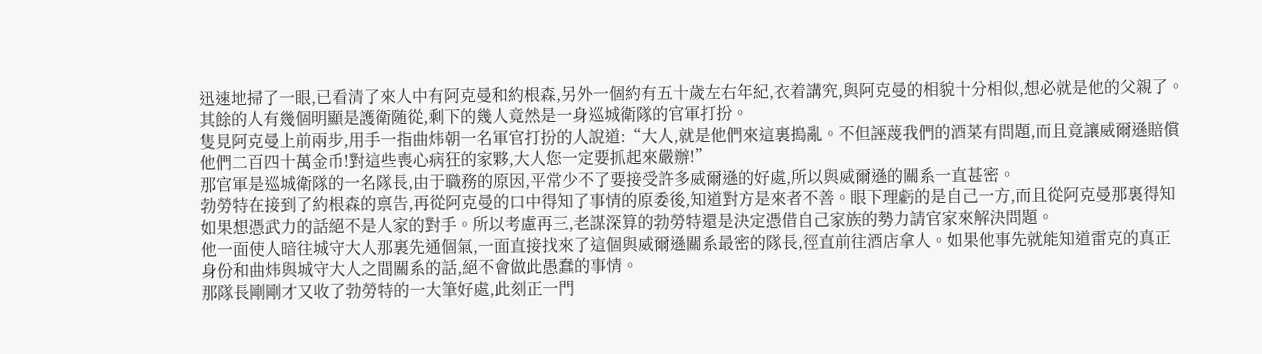迅速地掃了一眼,已看清了來人中有阿克曼和約根森,另外一個約有五十歲左右年紀,衣着講究,與阿克曼的相貌十分相似,想必就是他的父親了。其餘的人有幾個明顯是護衛随從,剩下的幾人竟然是一身巡城衛隊的官軍打扮。
隻見阿克曼上前兩步,用手一指曲炜朝一名軍官打扮的人說道:“大人,就是他們來這裏搗亂。不但誣蔑我們的酒菜有問題,而且竟讓威爾遜賠償他們二百四十萬金币!對這些喪心病狂的家夥,大人您一定要抓起來嚴辦!”
那官軍是巡城衛隊的一名隊長,由于職務的原因,平常少不了要接受許多威爾遜的好處,所以與威爾遜的關系一直甚密。
勃勞特在接到了約根森的禀告,再從阿克曼的口中得知了事情的原委後,知道對方是來者不善。眼下理虧的是自己一方,而且從阿克曼那裏得知如果想憑武力的話絕不是人家的對手。所以考慮再三,老謀深算的勃勞特還是決定憑借自己家族的勢力請官家來解決問題。
他一面使人暗往城守大人那裏先通個氣,一面直接找來了這個與威爾遜關系最密的隊長,徑直前往酒店拿人。如果他事先就能知道雷克的真正身份和曲炜與城守大人之間關系的話,絕不會做此愚蠢的事情。
那隊長剛剛才又收了勃勞特的一大筆好處,此刻正一門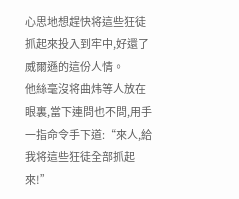心思地想趕快将這些狂徒抓起來投入到牢中,好還了威爾遜的這份人情。
他絲毫沒将曲炜等人放在眼裏,當下連問也不問,用手一指命令手下道:“來人,給我将這些狂徒全部抓起來!”